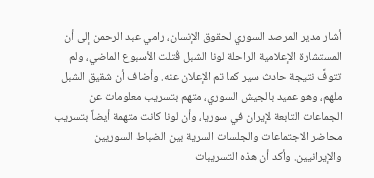أشار مدير المرصد السوري لحقوق الإنسان، رامي عبد الرحمن إلى أن المستشارة الإعلامية الراحلة لونا الشبل قُتلت الأسبوع الماضي، ولم تتوفَّ نتيجة حادث سير كما تم الإعلان عنه. وأضاف أن شقيق الشبل ملهم، وهو عميد بالجيش السوري، متهم بتسريب معلومات عن الجماعات التابعة لإيران في سوريا، وأن لونا كانت متهمة أيضاً بتسريب محاضر الاجتماعات والجلسات السرية بين الضباط السوريين والإيرانيين. وأكد أن هذه التسريبات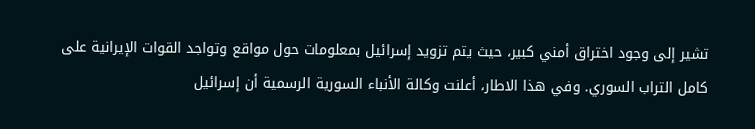تشير إلى وجود اختراق أمني كبير، حيث يتم تزويد إسرائيل بمعلومات حول مواقع وتواجد القوات الإيرانية على كامل التراب السوري. وفي هذا الاطار، أعلنت وكالة الأنباء السورية الرسمية أن إسرائيل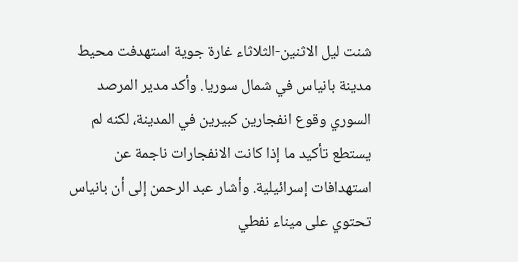شنت ليل الاثنين-الثلاثاء غارة جوية استهدفت محيط مدينة بانياس في شمال سوريا. وأكد مدير المرصد السوري وقوع انفجارين كبيرين في المدينة، لكنه لم يستطع تأكيد ما إذا كانت الانفجارات ناجمة عن استهدافات إسرائيلية. وأشار عبد الرحمن إلى أن بانياس تحتوي على ميناء نفطي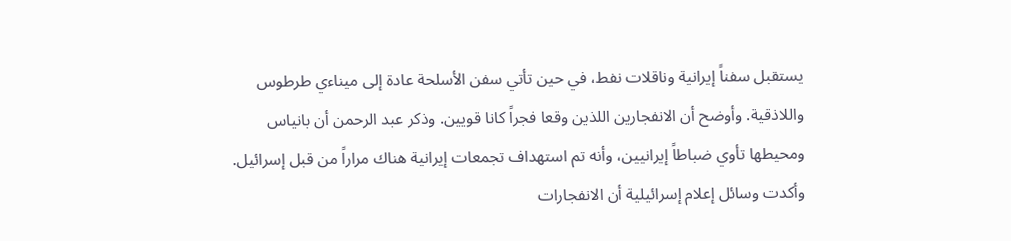يستقبل سفناً إيرانية وناقلات نفط، في حين تأتي سفن الأسلحة عادة إلى ميناءي طرطوس واللاذقية. وأوضح أن الانفجارين اللذين وقعا فجراً كانا قويين. وذكر عبد الرحمن أن بانياس ومحيطها تأوي ضباطاً إيرانيين، وأنه تم استهداف تجمعات إيرانية هناك مراراً من قبل إسرائيل. وأكدت وسائل إعلام إسرائيلية أن الانفجارات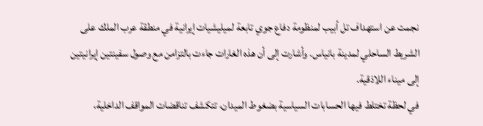نجمت عن استهداف تل أبيب لمنظومة دفاع جوي تابعة لميليشيات إيرانية في منطقة عرب الملك على الشريط الساحلي لمدينة بانياس. وأشارت إلى أن هذه الغارات جاءت بالتزامن مع وصول سفينتين إيرانيتين إلى ميناء اللاذقية.
في لحظة تختلط فيها الحسابات السياسية بضغوط الميدان، تتكشف تناقضات المواقف الداخلية،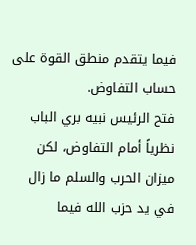فيما يتقدم منطق القوة على حساب التفاوض.
فتح الرئيس نبيه بري الباب نظرياً أمام التفاوض، لكن ميزان الحرب والسلم ما زال في يد حزب الله فيما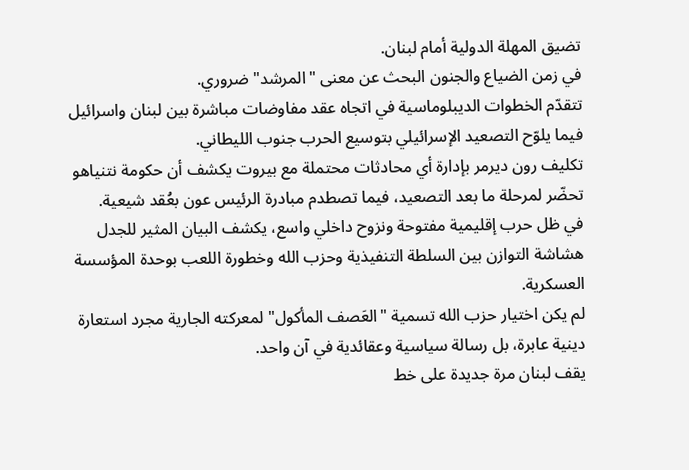تضيق المهلة الدولية أمام لبنان.
في زمن الضياع والجنون البحث عن معنى "المرشد" ضروري.
تتقدّم الخطوات الديبلوماسية في اتجاه عقد مفاوضات مباشرة بين لبنان واسرائيل فيما يلوّح التصعيد الإسرائيلي بتوسيع الحرب جنوب الليطاني.
تكليف رون ديرمر بإدارة أي محادثات محتملة مع بيروت يكشف أن حكومة نتنياهو تحضّر لمرحلة ما بعد التصعيد، فيما تصطدم مبادرة الرئيس عون بعُقد شيعية.
في ظل حرب إقليمية مفتوحة ونزوح داخلي واسع، يكشف البيان المثير للجدل هشاشة التوازن بين السلطة التنفيذية وحزب الله وخطورة اللعب بوحدة المؤسسة العسكرية.
لم يكن اختيار حزب الله تسمية "العَصف المأكول" لمعركته الجارية مجرد استعارة دينية عابرة، بل رسالة سياسية وعقائدية في آن واحد.
يقف لبنان مرة جديدة على خط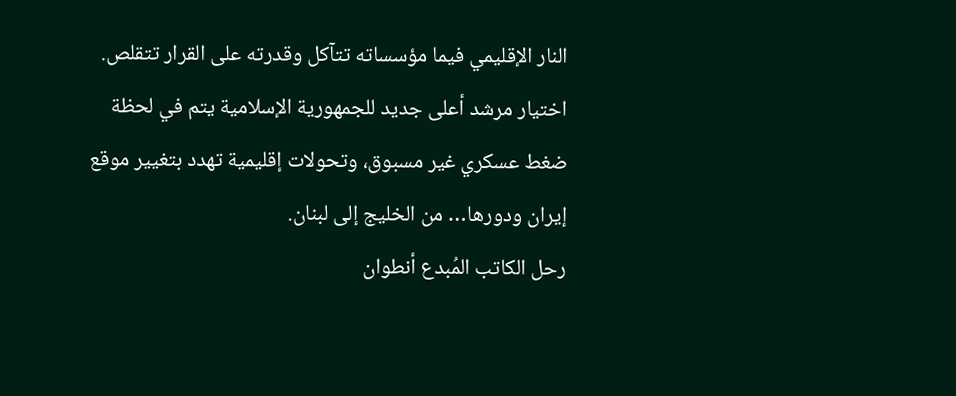النار الإقليمي فيما مؤسساته تتآكل وقدرته على القرار تتقلص.
اختيار مرشد أعلى جديد للجمهورية الإسلامية يتم في لحظة ضغط عسكري غير مسبوق، وتحولات إقليمية تهدد بتغيير موقع إيران ودورها… من الخليج إلى لبنان.
رحل الكاتب المُبدع أنطوان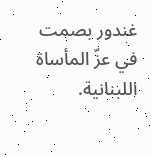غندور بصمت في عزّ المأساة اللبنانية.